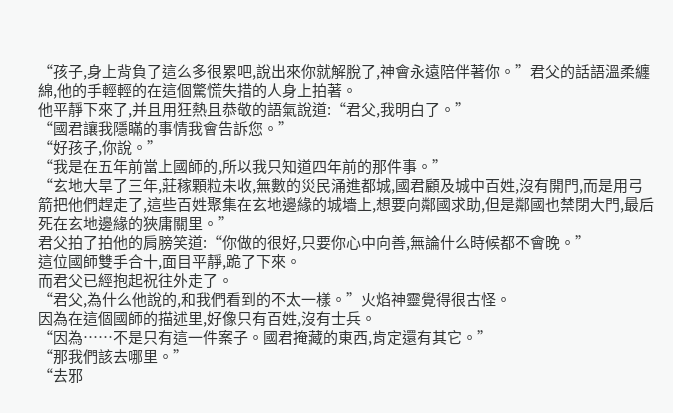“孩子,身上背負了這么多很累吧,說出來你就解脫了,神會永遠陪伴著你。”君父的話語溫柔纏綿,他的手輕輕的在這個驚慌失措的人身上拍著。
他平靜下來了,并且用狂熱且恭敬的語氣說道:“君父,我明白了。”
“國君讓我隱瞞的事情我會告訴您。”
“好孩子,你說。”
“我是在五年前當上國師的,所以我只知道四年前的那件事。”
“玄地大旱了三年,莊稼顆粒未收,無數的災民涌進都城,國君顧及城中百姓,沒有開門,而是用弓箭把他們趕走了,這些百姓聚集在玄地邊緣的城墻上,想要向鄰國求助,但是鄰國也禁閉大門,最后死在玄地邊緣的狹庸關里。”
君父拍了拍他的肩膀笑道:“你做的很好,只要你心中向善,無論什么時候都不會晚。”
這位國師雙手合十,面目平靜,跪了下來。
而君父已經抱起祝往外走了。
“君父,為什么他說的,和我們看到的不太一樣。”火焰神靈覺得很古怪。
因為在這個國師的描述里,好像只有百姓,沒有士兵。
“因為……不是只有這一件案子。國君掩藏的東西,肯定還有其它。”
“那我們該去哪里。”
“去邪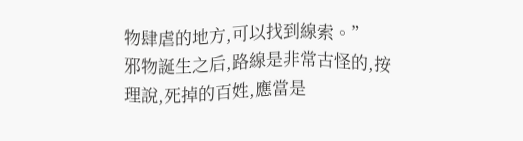物肆虐的地方,可以找到線索。”
邪物誕生之后,路線是非常古怪的,按理說,死掉的百姓,應當是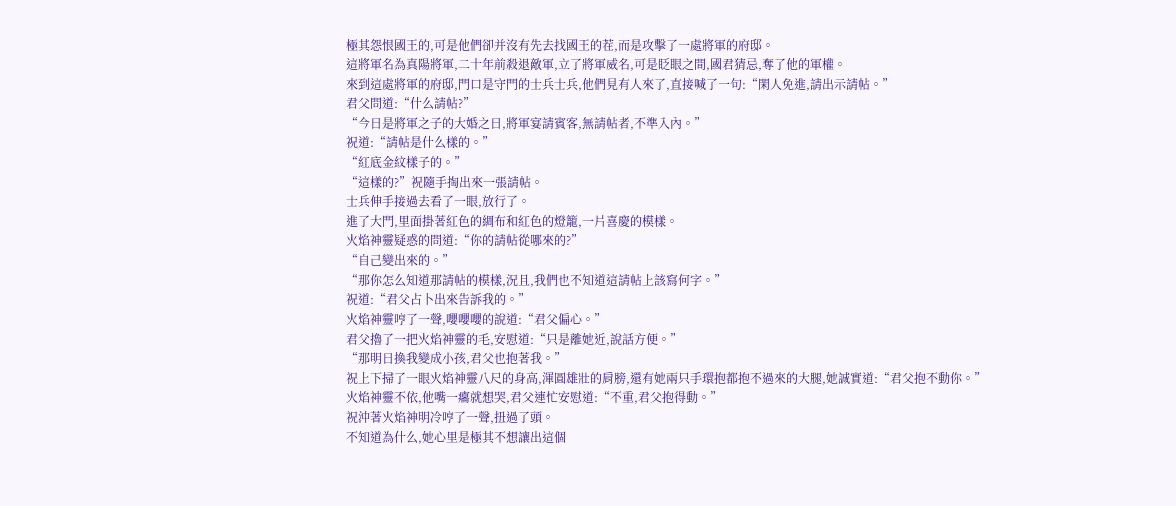極其怨恨國王的,可是他們卻并沒有先去找國王的茬,而是攻擊了一處將軍的府邸。
這將軍名為真陽將軍,二十年前殺退敵軍,立了將軍威名,可是眨眼之間,國君猜忌,奪了他的軍權。
來到這處將軍的府邸,門口是守門的士兵士兵,他們見有人來了,直接喊了一句:“閑人免進,請出示請帖。”
君父問道:“什么請帖?”
“今日是將軍之子的大婚之日,將軍宴請賓客,無請帖者,不準入內。”
祝道:“請帖是什么樣的。”
“紅底金紋樣子的。”
“這樣的?”祝隨手掏出來一張請帖。
士兵伸手接過去看了一眼,放行了。
進了大門,里面掛著紅色的綢布和紅色的燈籠,一片喜慶的模樣。
火焰神靈疑惑的問道:“你的請帖從哪來的?”
“自己變出來的。”
“那你怎么知道那請帖的模樣,況且,我們也不知道這請帖上該寫何字。”
祝道:“君父占卜出來告訴我的。”
火焰神靈哼了一聲,嚶嚶嚶的說道:“君父偏心。”
君父擼了一把火焰神靈的毛,安慰道:“只是離她近,說話方便。”
“那明日換我變成小孩,君父也抱著我。”
祝上下掃了一眼火焰神靈八尺的身高,渾圓雄壯的肩膀,還有她兩只手環抱都抱不過來的大腿,她誠實道:“君父抱不動你。”
火焰神靈不依,他嘴一癟就想哭,君父連忙安慰道:“不重,君父抱得動。”
祝沖著火焰神明冷哼了一聲,扭過了頭。
不知道為什么,她心里是極其不想讓出這個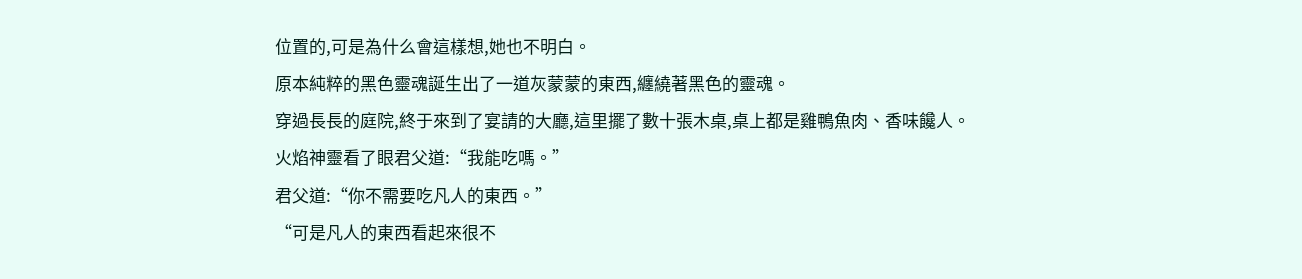位置的,可是為什么會這樣想,她也不明白。
原本純粹的黑色靈魂誕生出了一道灰蒙蒙的東西,纏繞著黑色的靈魂。
穿過長長的庭院,終于來到了宴請的大廳,這里擺了數十張木桌,桌上都是雞鴨魚肉、香味饞人。
火焰神靈看了眼君父道:“我能吃嗎。”
君父道:“你不需要吃凡人的東西。”
“可是凡人的東西看起來很不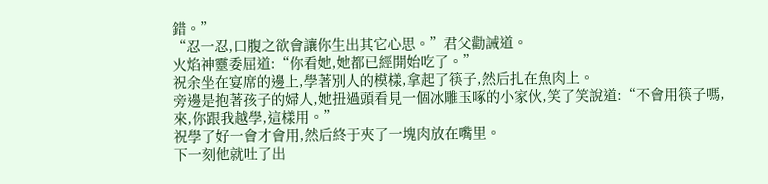錯。”
“忍一忍,口腹之欲會讓你生出其它心思。”君父勸誡道。
火焰神靈委屈道:“你看她,她都已經開始吃了。”
祝余坐在宴席的邊上,學著別人的模樣,拿起了筷子,然后扎在魚肉上。
旁邊是抱著孩子的婦人,她扭過頭看見一個冰雕玉啄的小家伙,笑了笑說道:“不會用筷子嗎,來,你跟我越學,這樣用。”
祝學了好一會才會用,然后終于夾了一塊肉放在嘴里。
下一刻他就吐了出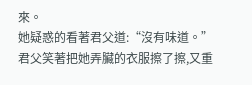來。
她疑惑的看著君父道:“沒有味道。”
君父笑著把她弄臟的衣服擦了擦,又重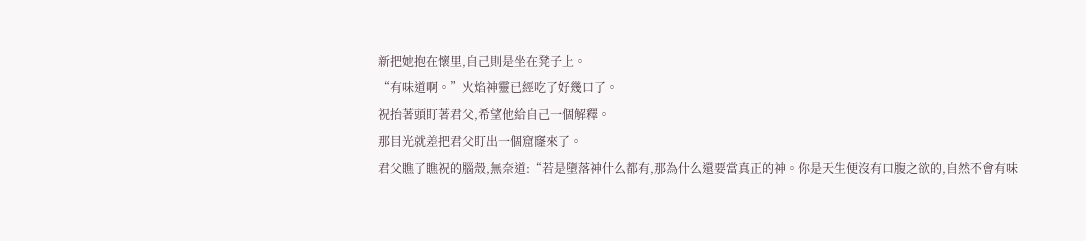新把她抱在懷里,自己則是坐在凳子上。
“有味道啊。”火焰神靈已經吃了好幾口了。
祝抬著頭盯著君父,希望他給自己一個解釋。
那目光就差把君父盯出一個窟窿來了。
君父瞧了瞧祝的腦殼,無奈道:“若是墮落神什么都有,那為什么還要當真正的神。你是天生便沒有口腹之欲的,自然不會有味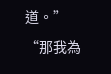道。”
“那我為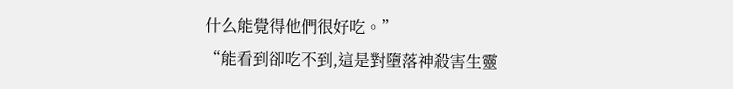什么能覺得他們很好吃。”
“能看到卻吃不到,這是對墮落神殺害生靈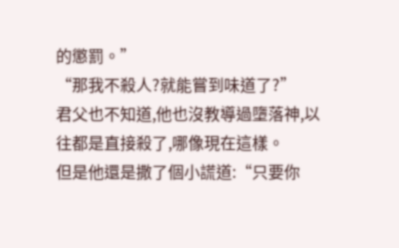的懲罰。”
“那我不殺人?就能嘗到味道了?”
君父也不知道,他也沒教導過墮落神,以往都是直接殺了,哪像現在這樣。
但是他還是撒了個小謊道:“只要你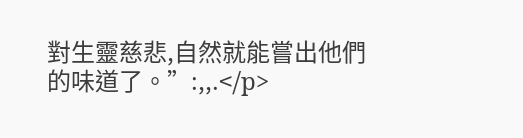對生靈慈悲,自然就能嘗出他們的味道了。”:,,.</p>